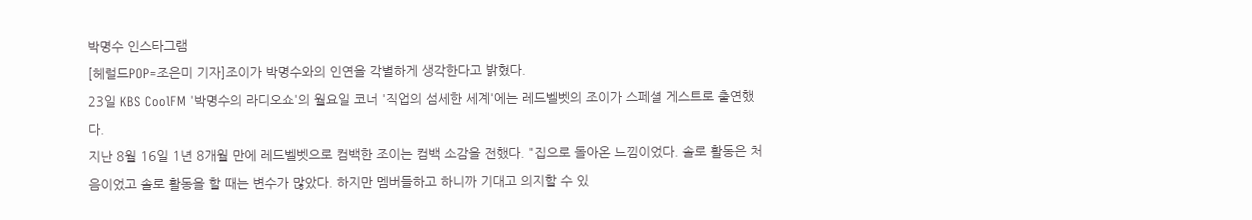박명수 인스타그램
[헤럴드POP=조은미 기자]조이가 박명수와의 인연을 각별하게 생각한다고 밝혔다.
23일 KBS CoolFM '박명수의 라디오쇼'의 월요일 코너 '직업의 섬세한 세계'에는 레드벨벳의 조이가 스페셜 게스트로 출연했다.
지난 8월 16일 1년 8개월 만에 레드벨벳으로 컴백한 조이는 컴백 소감을 전했다. "집으로 돌아온 느낌이었다. 솔로 활동은 처음이었고 솔로 활동을 할 때는 변수가 많았다. 하지만 멤버들하고 하니까 기대고 의지할 수 있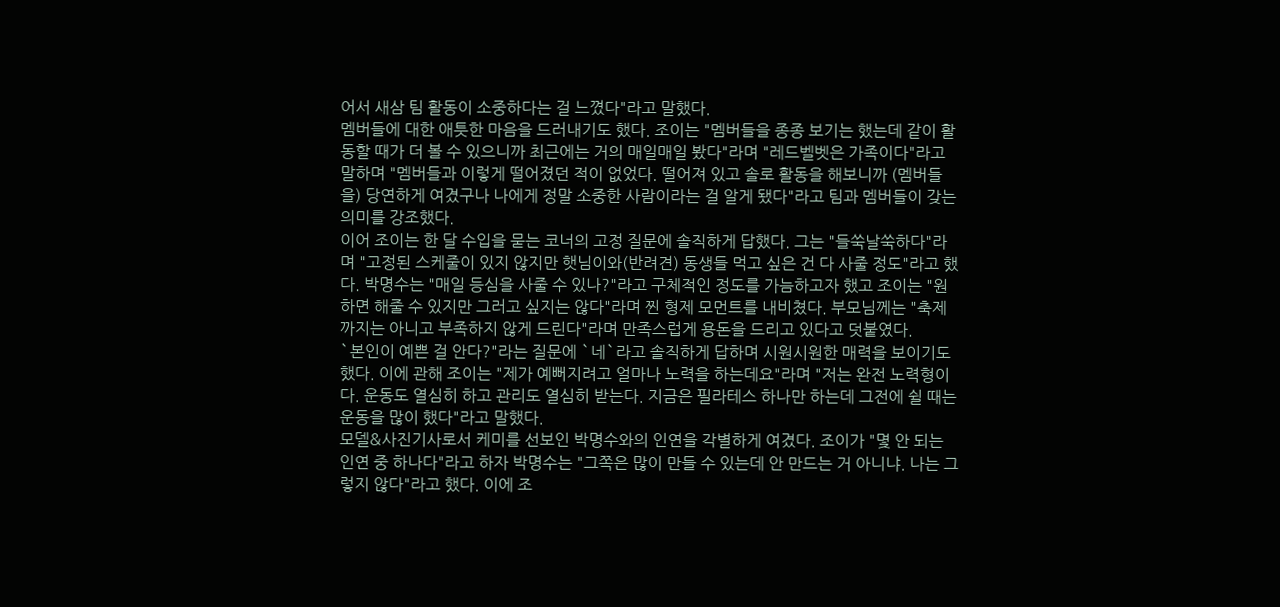어서 새삼 팀 활동이 소중하다는 걸 느꼈다"라고 말했다.
멤버들에 대한 애틋한 마음을 드러내기도 했다. 조이는 "멤버들을 종종 보기는 했는데 같이 활동할 때가 더 볼 수 있으니까 최근에는 거의 매일매일 봤다"라며 "레드벨벳은 가족이다"라고 말하며 "멤버들과 이렇게 떨어졌던 적이 없었다. 떨어져 있고 솔로 활동을 해보니까 (멤버들을) 당연하게 여겼구나 나에게 정말 소중한 사람이라는 걸 알게 됐다"라고 팀과 멤버들이 갖는 의미를 강조했다.
이어 조이는 한 달 수입을 묻는 코너의 고정 질문에 솔직하게 답했다. 그는 "들쑥날쑥하다"라며 "고정된 스케줄이 있지 않지만 햇님이와(반려견) 동생들 먹고 싶은 건 다 사줄 정도"라고 했다. 박명수는 "매일 등심을 사줄 수 있나?"라고 구체적인 정도를 가늠하고자 했고 조이는 "원하면 해줄 수 있지만 그러고 싶지는 않다"라며 찐 형제 모먼트를 내비쳤다. 부모님께는 "축제까지는 아니고 부족하지 않게 드린다"라며 만족스럽게 용돈을 드리고 있다고 덧붙였다.
`본인이 예쁜 걸 안다?"라는 질문에 `네`라고 솔직하게 답하며 시원시원한 매력을 보이기도 했다. 이에 관해 조이는 "제가 예뻐지려고 얼마나 노력을 하는데요"라며 "저는 완전 노력형이다. 운동도 열심히 하고 관리도 열심히 받는다. 지금은 필라테스 하나만 하는데 그전에 쉴 때는 운동을 많이 했다"라고 말했다.
모델&사진기사로서 케미를 선보인 박명수와의 인연을 각별하게 여겼다. 조이가 "몇 안 되는 인연 중 하나다"라고 하자 박명수는 "그쪽은 많이 만들 수 있는데 안 만드는 거 아니냐. 나는 그렇지 않다"라고 했다. 이에 조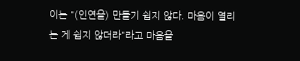이는 "(인연을) 만들기 쉽지 않다. 마음이 열리는 게 쉽지 않더라"라고 마음을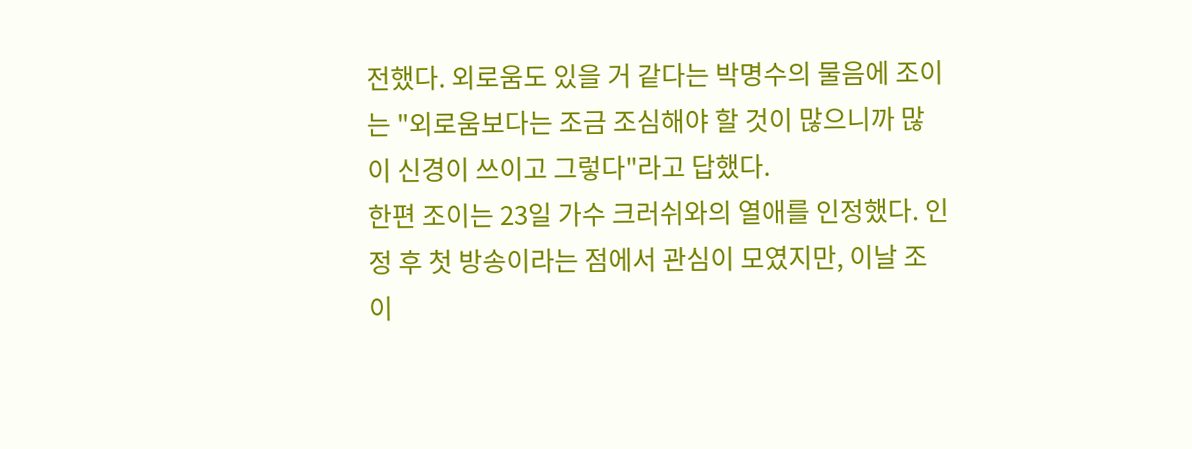전했다. 외로움도 있을 거 같다는 박명수의 물음에 조이는 "외로움보다는 조금 조심해야 할 것이 많으니까 많이 신경이 쓰이고 그렇다"라고 답했다.
한편 조이는 23일 가수 크러쉬와의 열애를 인정했다. 인정 후 첫 방송이라는 점에서 관심이 모였지만, 이날 조이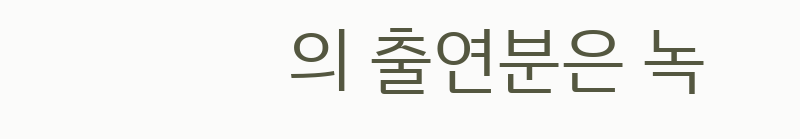의 출연분은 녹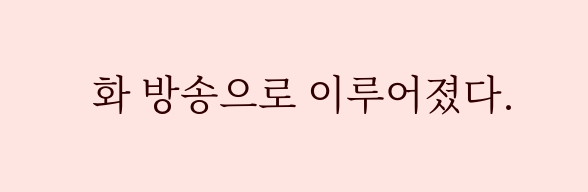화 방송으로 이루어졌다.